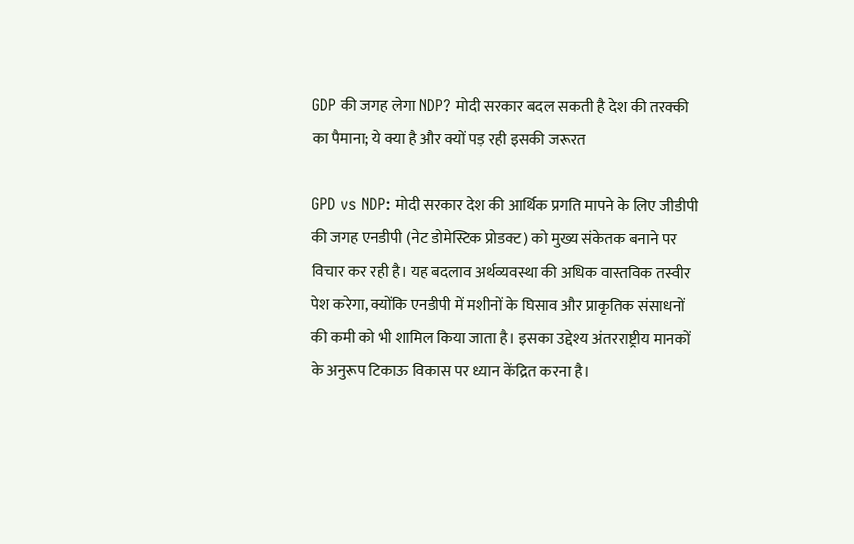GDP की जगह लेगा NDP? मोदी सरकार बदल सकती है देश की तरक्की का पैमाना; ये क्या है और क्यों पड़ रही इसकी जरूरत

GPD vs NDP: मोदी सरकार देश की आर्थिक प्रगति मापने के लिए जीडीपी की जगह एनडीपी (नेट डोमेस्टिक प्रोडक्ट) को मुख्य संकेतक बनाने पर विचार कर रही है। यह बदलाव अर्थव्यवस्था की अधिक वास्तविक तस्वीर पेश करेगा, क्योंकि एनडीपी में मशीनों के घिसाव और प्राकृतिक संसाधनों की कमी को भी शामिल किया जाता है। इसका उद्देश्य अंतरराष्ट्रीय मानकों के अनुरूप टिकाऊ विकास पर ध्यान केंद्रित करना है।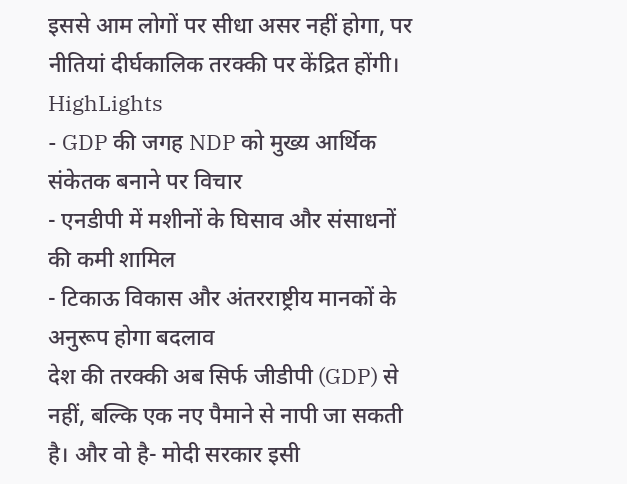इससे आम लोगों पर सीधा असर नहीं होगा, पर नीतियां दीर्घकालिक तरक्की पर केंद्रित होंगी।
HighLights
- GDP की जगह NDP को मुख्य आर्थिक संकेतक बनाने पर विचार
- एनडीपी में मशीनों के घिसाव और संसाधनों की कमी शामिल
- टिकाऊ विकास और अंतरराष्ट्रीय मानकों के अनुरूप होगा बदलाव
देश की तरक्की अब सिर्फ जीडीपी (GDP) से नहीं, बल्कि एक नए पैमाने से नापी जा सकती है। और वो है- मोदी सरकार इसी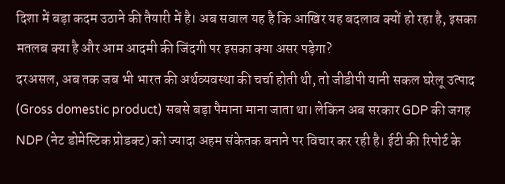दिशा में बड़ा कदम उठाने की तैयारी में है। अब सवाल यह है कि आखिर यह बदलाव क्यों हो रहा है, इसका मतलब क्या है और आम आदमी की जिंदगी पर इसका क्या असर पड़ेगा?
दरअसल, अब तक जब भी भारत की अर्थव्यवस्था की चर्चा होती थी, तो जीडीपी यानी सकल घरेलू उत्पाद (Gross domestic product) सबसे बड़ा पैमाना माना जाता था। लेकिन अब सरकार GDP की जगह NDP (नेट डोमेस्टिक प्रोडक्ट) को ज्यादा अहम संकेतक बनाने पर विचार कर रही है। ईटी की रिपोर्ट के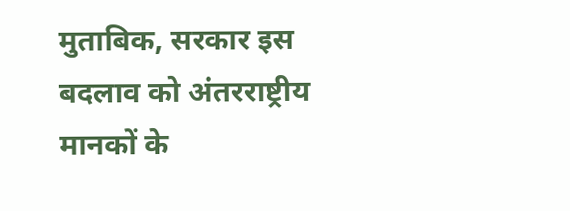मुताबिक, सरकार इस बदलाव को अंतरराष्ट्रीय मानकों के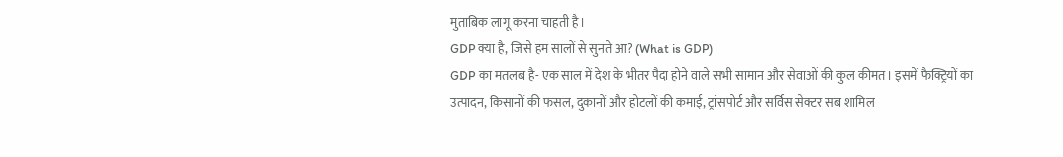मुताबिक लागू करना चाहती है।
GDP क्या है, जिसे हम सालों से सुनते आ? (What is GDP)
GDP का मतलब है- एक साल में देश के भीतर पैदा होने वाले सभी सामान और सेवाओं की कुल कीमत। इसमें फैक्ट्रियों का उत्पादन, किसानों की फसल, दुकानों और होटलों की कमाई, ट्रांसपोर्ट और सर्विस सेक्टर सब शामिल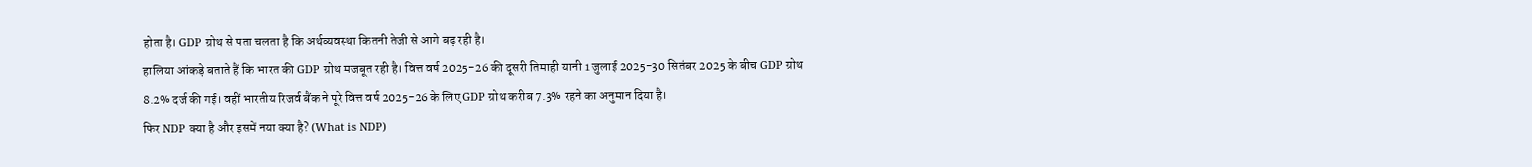होता है। GDP ग्रोथ से पता चलता है कि अर्थव्यवस्था कितनी तेजी से आगे बढ़ रही है।
हालिया आंकड़े बताते हैं कि भारत की GDP ग्रोथ मजबूत रही है। वित्त वर्ष 2025-26 की दूसरी तिमाही यानी 1 जुलाई 2025-30 सितंबर 2025 के बीच GDP ग्रोथ 8.2% दर्ज की गई। वहीं भारतीय रिजर्व बैंक ने पूरे वित्त वर्ष 2025-26 के लिए GDP ग्रोथ करीब 7.3% रहने का अनुमान दिया है।
फिर NDP क्या है और इसमें नया क्या है? (What is NDP)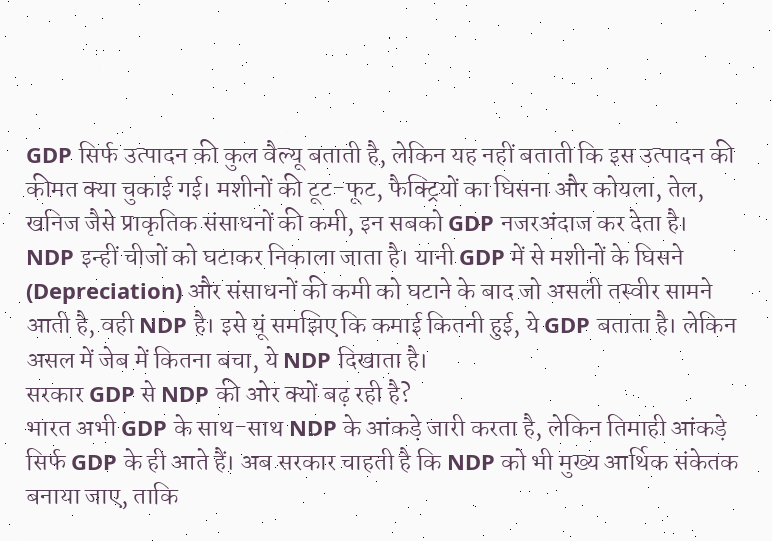GDP सिर्फ उत्पादन की कुल वैल्यू बताती है, लेकिन यह नहीं बताती कि इस उत्पादन की कीमत क्या चुकाई गई। मशीनों की टूट-फूट, फैक्ट्रियों का घिसना और कोयला, तेल, खनिज जैसे प्राकृतिक संसाधनों की कमी, इन सबको GDP नजरअंदाज कर देता है।
NDP इन्हीं चीजों को घटाकर निकाला जाता है। यानी GDP में से मशीनों के घिसने (Depreciation) और संसाधनों की कमी को घटाने के बाद जो असली तस्वीर सामने आती है, वही NDP है। इसे यूं समझिए कि कमाई कितनी हुई, ये GDP बताता है। लेकिन असल में जेब में कितना बचा, ये NDP दिखाता है।
सरकार GDP से NDP की ओर क्यों बढ़ रही है?
भारत अभी GDP के साथ-साथ NDP के आंकड़े जारी करता है, लेकिन तिमाही आंकड़े सिर्फ GDP के ही आते हैं। अब सरकार चाहती है कि NDP को भी मुख्य आर्थिक संकेतक बनाया जाए, ताकि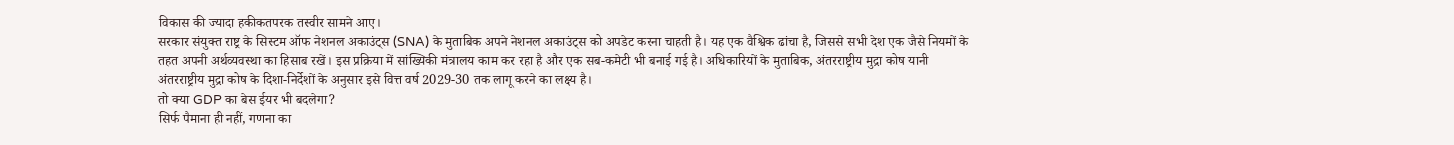विकास की ज्यादा हकीकतपरक तस्वीर सामने आए।
सरकार संयुक्त राष्ट्र के सिस्टम ऑफ नेशनल अकाउंट्स (SNA) के मुताबिक अपने नेशनल अकाउंट्स को अपडेट करना चाहती है। यह एक वैश्विक ढांचा है, जिससे सभी देश एक जैसे नियमों के तहत अपनी अर्थव्यवस्था का हिसाब रखें। इस प्रक्रिया में सांख्यिकी मंत्रालय काम कर रहा है और एक सब-कमेटी भी बनाई गई है। अधिकारियों के मुताबिक, अंतरराष्ट्रीय मुद्रा कोष यानी अंतरराष्ट्रीय मुद्रा कोष के दिशा-निर्देशों के अनुसार इसे वित्त वर्ष 2029-30 तक लागू करने का लक्ष्य है।
तो क्या GDP का बेस ईयर भी बदलेगा?
सिर्फ पैमाना ही नहीं, गणना का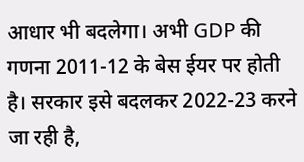आधार भी बदलेगा। अभी GDP की गणना 2011-12 के बेस ईयर पर होती है। सरकार इसे बदलकर 2022-23 करने जा रही है,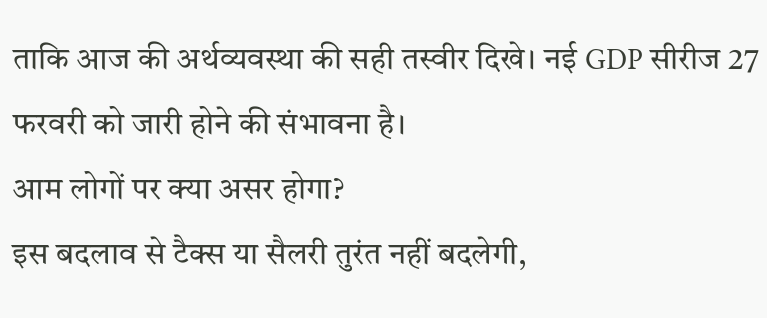ताकि आज की अर्थव्यवस्था की सही तस्वीर दिखे। नई GDP सीरीज 27 फरवरी को जारी होने की संभावना है।
आम लोगों पर क्या असर होगा?
इस बदलाव से टैक्स या सैलरी तुरंत नहीं बदलेगी,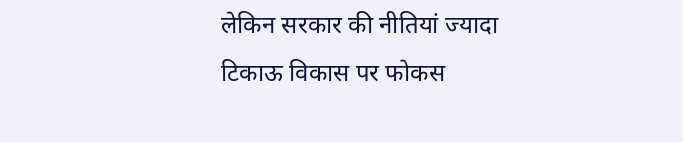लेकिन सरकार की नीतियां ज्यादा टिकाऊ विकास पर फोकस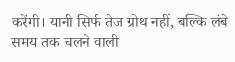करेंगी। यानी सिर्फ तेज ग्रोथ नहीं, बल्कि लंबे समय तक चलने वाली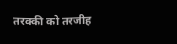तरक्की को तरजीह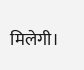मिलेगी।